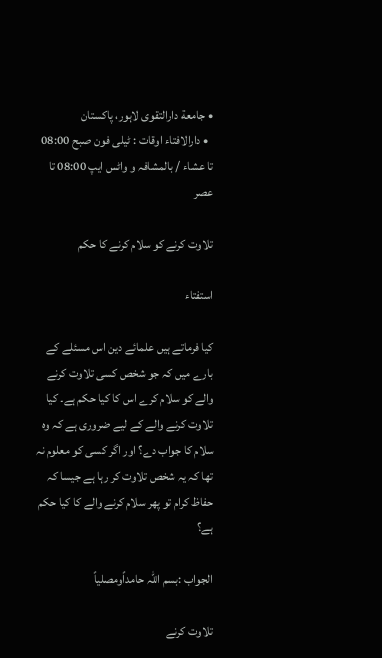• جامعة دارالتقوی لاہور، پاکستان
  • دارالافتاء اوقات : ٹیلی فون صبح 08:00 تا عشاء / بالمشافہ و واٹس ایپ 08:00 تا عصر

تلاوت کرنے کو سلام کرنے کا حکم

استفتاء

کیا فرماتے ہیں علمائے دین اس مسئلے کے بارے میں کہ جو شخص کسی تلاوت کرنے والے کو سلام کرے اس کا کیا حکم ہے۔ کیا تلاوت کرنے والے کے لیے ضروری ہے کہ وہ سلام کا جواب دے؟ اور اگر کسی کو معلوم نہ تھا کہ یہ شخص تلاوت کر رہا ہے جیسا کہ حفاظ کرام تو پھر سلام کرنے والے کا کیا حکم ہے؟

الجواب :بسم اللہ حامداًومصلیاً

تلاوت کرنے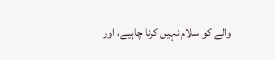والے کو سلام نہیں کرنا چاہیے، اور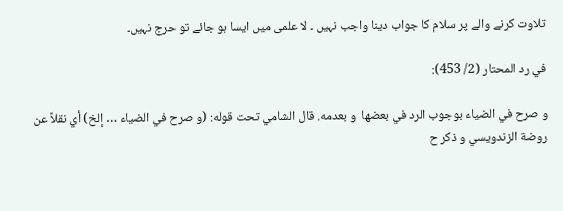تلاوت کرنے والے پر سلام کا جواب دینا واجب نہیں ۔ لا علمی میں ایسا ہو جائے تو حرج نہیں۔

في رد المحتار (2/ 453):

و صرح في الضياء بوجوب الرد في بعضها  و بعدمه. قال الشامي تحت قوله: (و صرح في الضياء … إلخ) أي نقلاً عن روضة الزندويسي و ذكر ح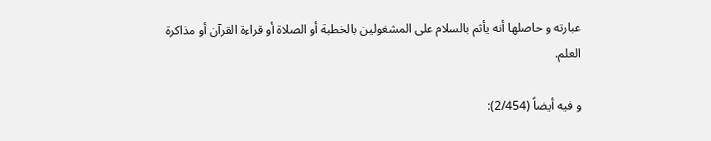عبارته و حاصلها أنه يأثم بالسلام على المشغولين بالخطبة أو الصلاة أو قراءة القرآن أو مذاكرة العلم.

و فيه أيضاً (2/454):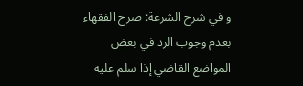و في شرح الشرعة: صرح الفقهاء بعدم وجوب الرد في بعض المواضع القاضي إذا سلم عليه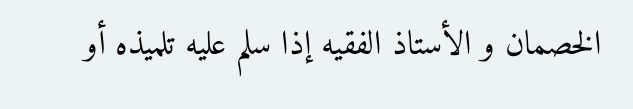الخصمان و الأستاذ الفقيه إذا سلم عليه تلميذه أو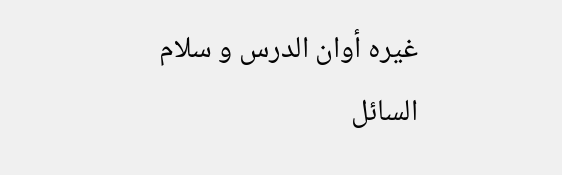غيره أوان الدرس و سلام السائل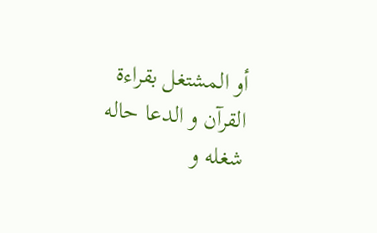أو المشتغل بقراءة القرآن و الدعا حاله شغله و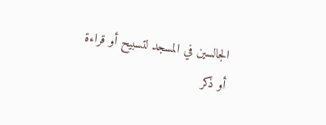الجالسين في المسجد لتسبيح أو قراءة أو ذكر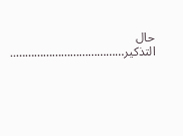حال التذكير………………………………..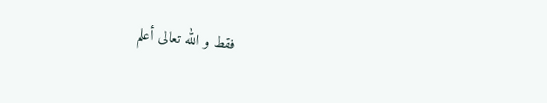فقط و الله تعالى أعلم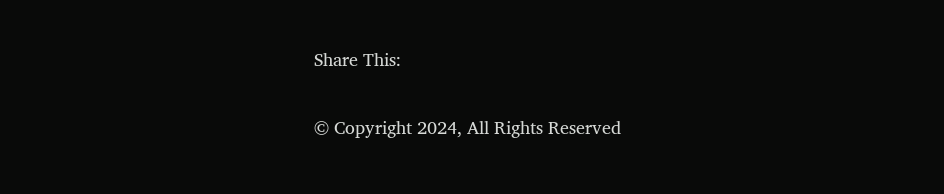Share This:

© Copyright 2024, All Rights Reserved